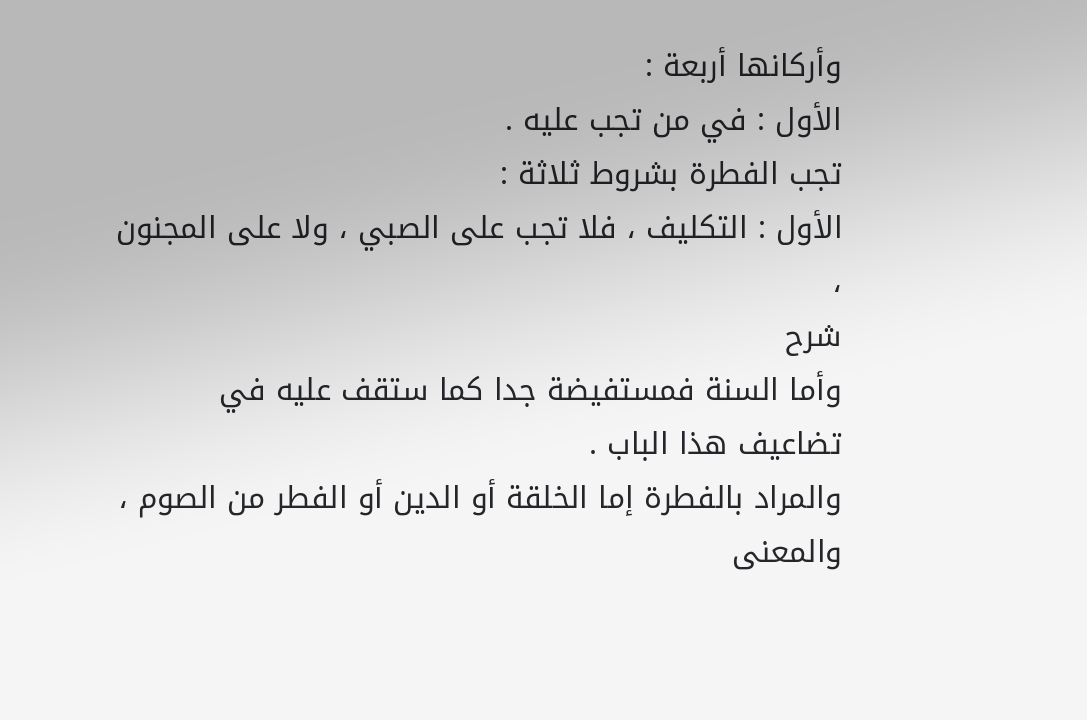وأركانها أربعة :
الأول : في من تجب عليه .
تجب الفطرة بشروط ثلاثة :
الأول : التكليف ، فلا تجب على الصبي ، ولا على المجنون ،
شرح
وأما السنة فمستفيضة جدا كما ستقف عليه في تضاعيف هذا الباب .
والمراد بالفطرة إما الخلقة أو الدين أو الفطر من الصوم ، والمعنى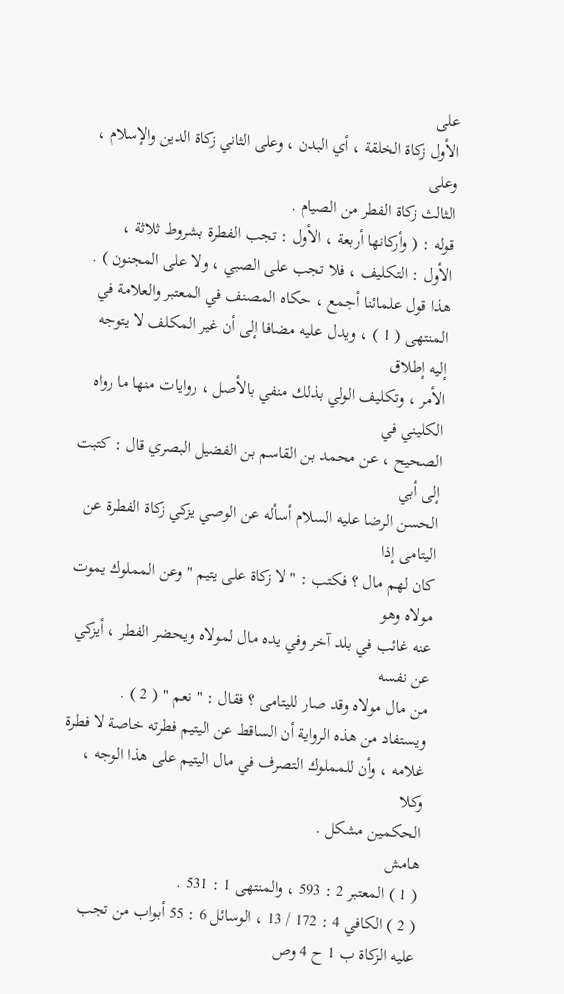على
الأول زكاة الخلقة ، أي البدن ، وعلى الثاني زكاة الدين والإسلام ، وعلى
الثالث زكاة الفطر من الصيام .
قوله : ( وأركانها أربعة ، الأول : تجب الفطرة بشروط ثلاثة ،
الأول : التكليف ، فلا تجب على الصبي ، ولا على المجنون ) .
هذا قول علمائنا أجمع ، حكاه المصنف في المعتبر والعلامة في
المنتهى ( 1 ) ، ويدل عليه مضافا إلى أن غير المكلف لا يتوجه إليه إطلاق
الأمر ، وتكليف الولي بذلك منفي بالأصل ، روايات منها ما رواه الكليني في
الصحيح ، عن محمد بن القاسم بن الفضيل البصري قال : كتبت إلى أبي
الحسن الرضا عليه السلام أسأله عن الوصي يزكي زكاة الفطرة عن اليتامى إذا
كان لهم مال ؟ فكتب : " لا زكاة على يتيم " وعن المملوك يموت مولاه وهو
عنه غائب في بلد آخر وفي يده مال لمولاه ويحضر الفطر ، أيزكي عن نفسه
من مال مولاه وقد صار لليتامى ؟ فقال : " نعم " ( 2 ) .
ويستفاد من هذه الرواية أن الساقط عن اليتيم فطرته خاصة لا فطرة
غلامه ، وأن للمملوك التصرف في مال اليتيم على هذا الوجه ، وكلا
الحكمين مشكل .
هامش
( 1 ) المعتبر 2 : 593 ، والمنتهى 1 : 531 .
( 2 ) الكافي 4 : 172 / 13 ، الوسائل 6 : 55 أبواب من تجب عليه الزكاة ب 1 ح 4 وص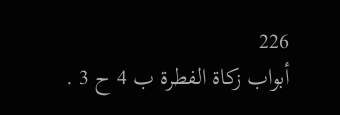226
أبواب زكاة الفطرة ب 4 ح 3 .